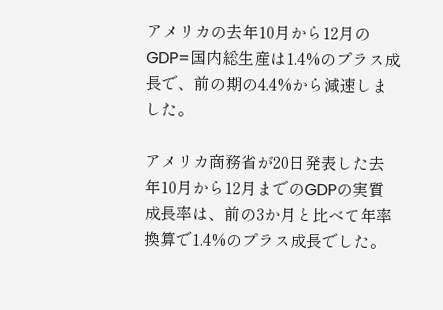アメリカの去年10月から12月のGDP=国内総生産は1.4%のプラス成長で、前の期の4.4%から減速しました。

アメリカ商務省が20日発表した去年10月から12月までのGDPの実質成長率は、前の3か月と比べて年率換算で1.4%のプラス成長でした。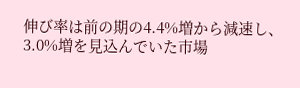伸び率は前の期の4.4%増から減速し、3.0%増を見込んでいた市場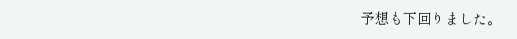予想も下回りました。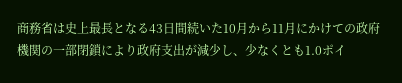商務省は史上最長となる43日間続いた10月から11月にかけての政府機関の一部閉鎖により政府支出が減少し、少なくとも1.0ポイ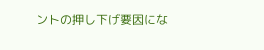ントの押し下げ要因にな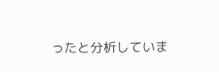ったと分析していま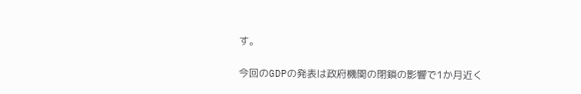す。

今回のGDPの発表は政府機関の閉鎖の影響で1か月近く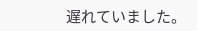遅れていました。